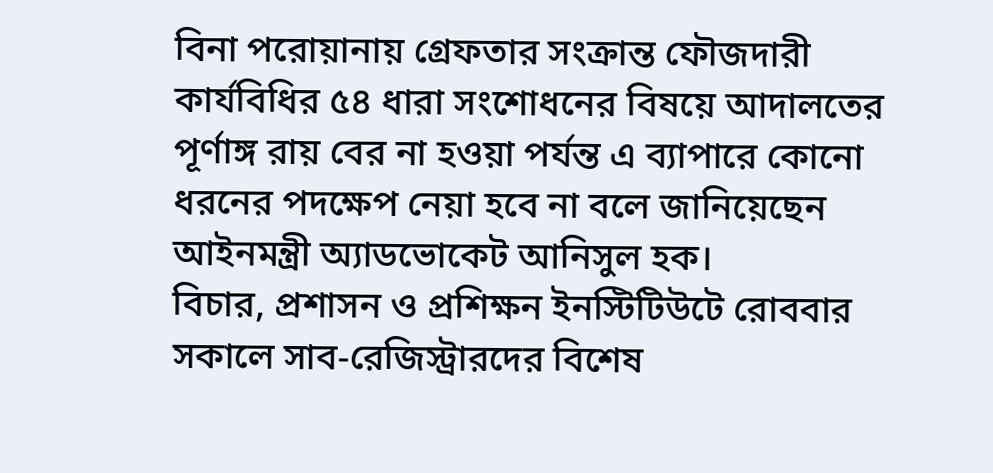বিনা পরোয়ানায় গ্রেফতার সংক্রান্ত ফৌজদারী কার্যবিধির ৫৪ ধারা সংশোধনের বিষয়ে আদালতের পূর্ণাঙ্গ রায় বের না হওয়া পর্যন্ত এ ব্যাপারে কোনো ধরনের পদক্ষেপ নেয়া হবে না বলে জানিয়েছেন আইনমন্ত্রী অ্যাডভোকেট আনিসুল হক।
বিচার, প্রশাসন ও প্রশিক্ষন ইনস্টিটিউটে রোববার সকালে সাব-রেজিস্ট্রারদের বিশেষ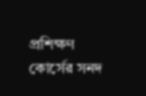প্রশিক্ষণ কোর্সের সনদ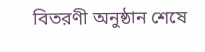বিতরণী অনুষ্ঠান শেষে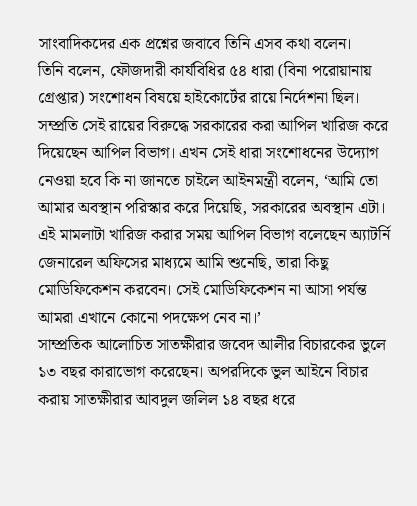সাংবাদিকদের এক প্রশ্নের জবাবে তিনি এসব কথা বলেন।
তিনি বলেন, ফৌজদারী কার্যবিধির ৫৪ ধারা (বিনা পরোয়ানায় গ্রেপ্তার) সংশোধন বিষয়ে হাইকোর্টের রায়ে নির্দেশনা ছিল। সম্প্রতি সেই রায়ের বিরুদ্ধে সরকারের করা আপিল খারিজ করে দিয়েছেন আপিল বিভাগ। এখন সেই ধারা সংশোধনের উদ্যোগ নেওয়া হবে কি না জানতে চাইলে আইনমন্ত্রী বলেন, ‘আমি তো আমার অবস্থান পরিস্কার করে দিয়েছি, সরকারের অবস্থান এটা। এই মামলাটা খারিজ করার সময় আপিল বিভাগ বলেছেন অ্যাটর্নি জেনারেল অফিসের মাধ্যমে আমি শুনেছি, তারা কিছু মোডিফিকেশন করবেন। সেই মোডিফিকেশন না আসা পর্যন্ত আমরা এখানে কোনো পদক্ষেপ নেব না।’
সাম্প্রতিক আলোচিত সাতক্ষীরার জবেদ আলীর বিচারকের ভুলে ১৩ বছর কারাভোগ করেছেন। অপরদিকে ভুল আইনে বিচার করায় সাতক্ষীরার আবদুল জলিল ১৪ বছর ধরে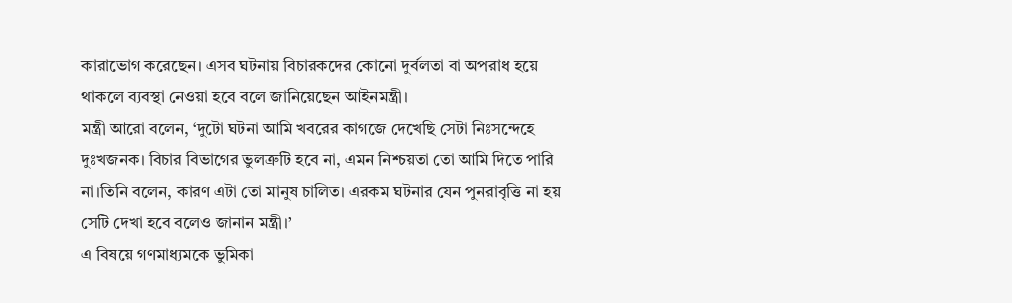কারাভোগ করেছেন। এসব ঘটনায় বিচারকদের কোনো দুর্বলতা বা অপরাধ হয়ে থাকলে ব্যবস্থা নেওয়া হবে বলে জানিয়েছেন আইনমন্ত্রী।
মন্ত্রী আরো বলেন, ‘দুটো ঘটনা আমি খবরের কাগজে দেখেছি সেটা নিঃসন্দেহে দুঃখজনক। বিচার বিভাগের ভুলত্রুটি হবে না, এমন নিশ্চয়তা তো আমি দিতে পারি না।তিনি বলেন, কারণ এটা তো মানুষ চালিত। এরকম ঘটনার যেন পুনরাবৃত্তি না হয় সেটি দেখা হবে বলেও জানান মন্ত্রী।’
এ বিষয়ে গণমাধ্যমকে ভুমিকা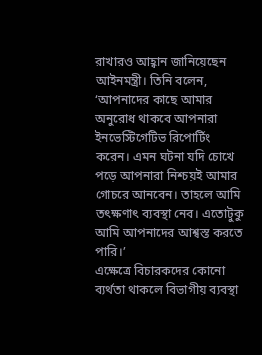রাখারও আহ্বান জানিয়েছেন আইনমন্ত্রী। তিনি বলেন, ‘আপনাদের কাছে আমার অনুরোধ থাকবে আপনারা ইনভেস্টিগেটিভ রিপোর্টিং করেন। এমন ঘটনা যদি চোখে পড়ে আপনারা নিশ্চয়ই আমার গোচরে আনবেন। তাহলে আমি তৎক্ষণাৎ ব্যবস্থা নেব। এতোটুকু আমি আপনাদের আশ্বস্ত করতে পারি।’
এক্ষেত্রে বিচারকদের কোনো ব্যর্থতা থাকলে বিভাগীয় ব্যবস্থা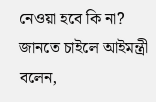নেওয়া হবে কি না? জানতে চাইলে আইমন্ত্রী বলেন,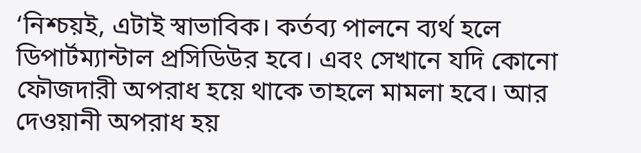‘নিশ্চয়ই, এটাই স্বাভাবিক। কর্তব্য পালনে ব্যর্থ হলে ডিপার্টম্যান্টাল প্রসিডিউর হবে। এবং সেখানে যদি কোনো ফৌজদারী অপরাধ হয়ে থাকে তাহলে মামলা হবে। আর দেওয়ানী অপরাধ হয়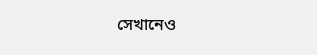সেখানেও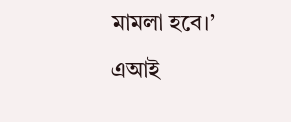মামলা হবে।’
এআই